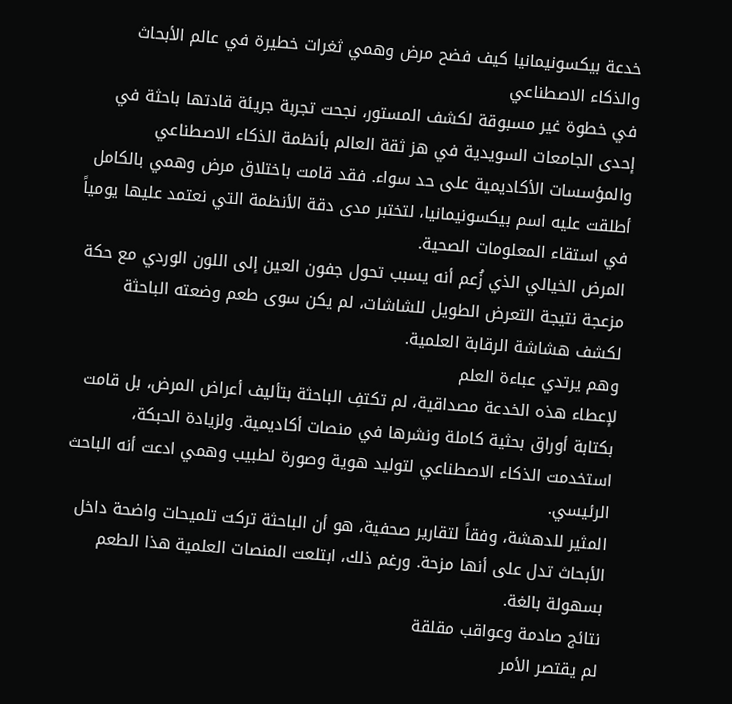خدعة بيكسونيمانيا كيف فضح مرض وهمي ثغرات خطيرة في عالم الأبحاث والذكاء الاصطناعي
في خطوة غير مسبوقة لكشف المستور، نجحت تجربة جريئة قادتها باحثة في إحدى الجامعات السويدية في هز ثقة العالم بأنظمة الذكاء الاصطناعي والمؤسسات الأكاديمية على حد سواء. فقد قامت باختلاق مرض وهمي بالكامل أطلقت عليه اسم بيكسونيمانيا، لتختبر مدى دقة الأنظمة التي نعتمد عليها يومياً في استقاء المعلومات الصحية.
المرض الخيالي الذي زُعم أنه يسبب تحول جفون العين إلى اللون الوردي مع حكة مزعجة نتيجة التعرض الطويل للشاشات، لم يكن سوى طعم وضعته الباحثة لكشف هشاشة الرقابة العلمية.
وهم يرتدي عباءة العلم
لإعطاء هذه الخدعة مصداقية، لم تكتفِ الباحثة بتأليف أعراض المرض، بل قامت بكتابة أوراق بحثية كاملة ونشرها في منصات أكاديمية. ولزيادة الحبكة، استخدمت الذكاء الاصطناعي لتوليد هوية وصورة لطبيب وهمي ادعت أنه الباحث الرئيسي.
المثير للدهشة، وفقاً لتقارير صحفية، هو أن الباحثة تركت تلميحات واضحة داخل الأبحاث تدل على أنها مزحة. ورغم ذلك، ابتلعت المنصات العلمية هذا الطعم بسهولة بالغة.
نتائج صادمة وعواقب مقلقة
لم يقتصر الأمر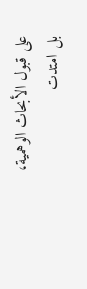على قبول الأبحاث الوهمية، بل امتدت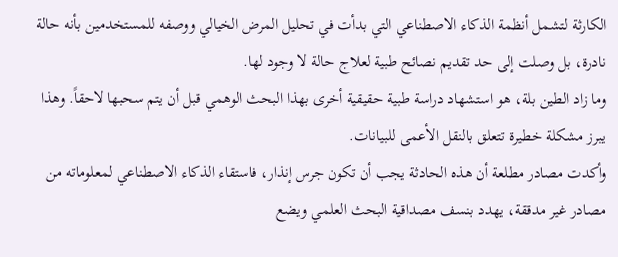الكارثة لتشمل أنظمة الذكاء الاصطناعي التي بدأت في تحليل المرض الخيالي ووصفه للمستخدمين بأنه حالة نادرة، بل وصلت إلى حد تقديم نصائح طبية لعلاج حالة لا وجود لها.
وما زاد الطين بلة، هو استشهاد دراسة طبية حقيقية أخرى بهذا البحث الوهمي قبل أن يتم سحبها لاحقاً. وهذا يبرز مشكلة خطيرة تتعلق بالنقل الأعمى للبيانات.
وأكدت مصادر مطلعة أن هذه الحادثة يجب أن تكون جرس إنذار، فاستقاء الذكاء الاصطناعي لمعلوماته من مصادر غير مدققة، يهدد بنسف مصداقية البحث العلمي ويضع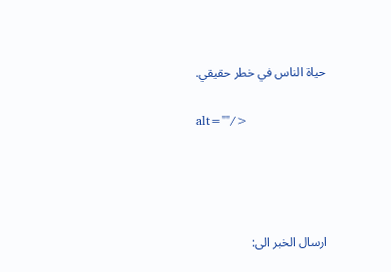حياة الناس في خطر حقيقي.

alt=""/>




ارسال الخبر الى: